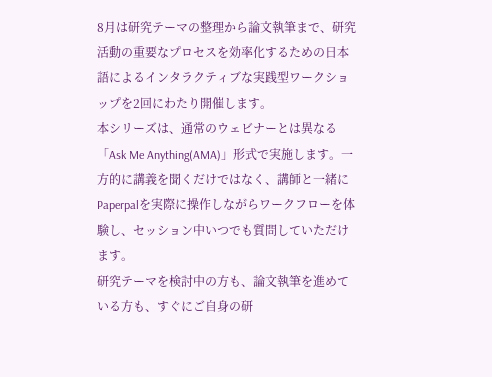8月は研究テーマの整理から論文執筆まで、研究活動の重要なプロセスを効率化するための日本語によるインタラクティブな実践型ワークショップを2回にわたり開催します。
本シリーズは、通常のウェビナーとは異なる「Ask Me Anything(AMA)」形式で実施します。一方的に講義を聞くだけではなく、講師と一緒にPaperpalを実際に操作しながらワークフローを体験し、セッション中いつでも質問していただけます。
研究テーマを検討中の方も、論文執筆を進めている方も、すぐにご自身の研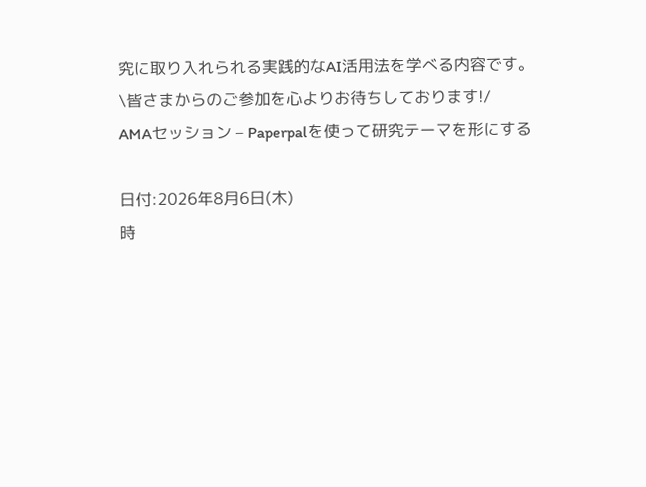究に取り入れられる実践的なAI活用法を学べる内容です。
\皆さまからのご参加を心よりお待ちしております!/
AMAセッション – Paperpalを使って研究テーマを形にする

日付:2026年8月6日(木)
時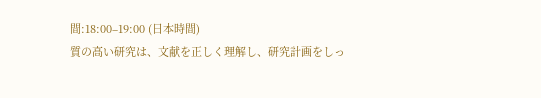間:18:00–19:00 (日本時間)
質の高い研究は、文献を正しく理解し、研究計画をしっ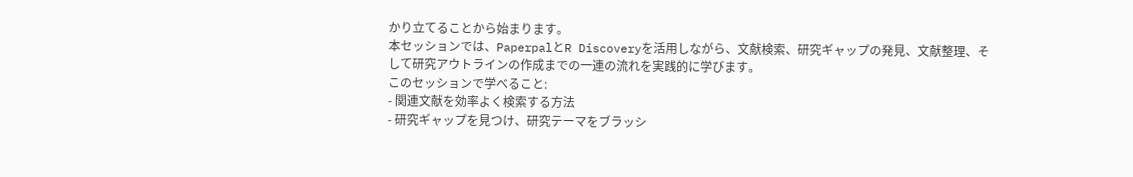かり立てることから始まります。
本セッションでは、PaperpalとR Discoveryを活用しながら、文献検索、研究ギャップの発見、文献整理、そして研究アウトラインの作成までの一連の流れを実践的に学びます。
このセッションで学べること:
- 関連文献を効率よく検索する方法
- 研究ギャップを見つけ、研究テーマをブラッシ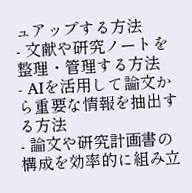ュアップする方法
- 文献や研究ノートを整理・管理する方法
- AIを活用して論文から重要な情報を抽出する方法
- 論文や研究計画書の構成を効率的に組み立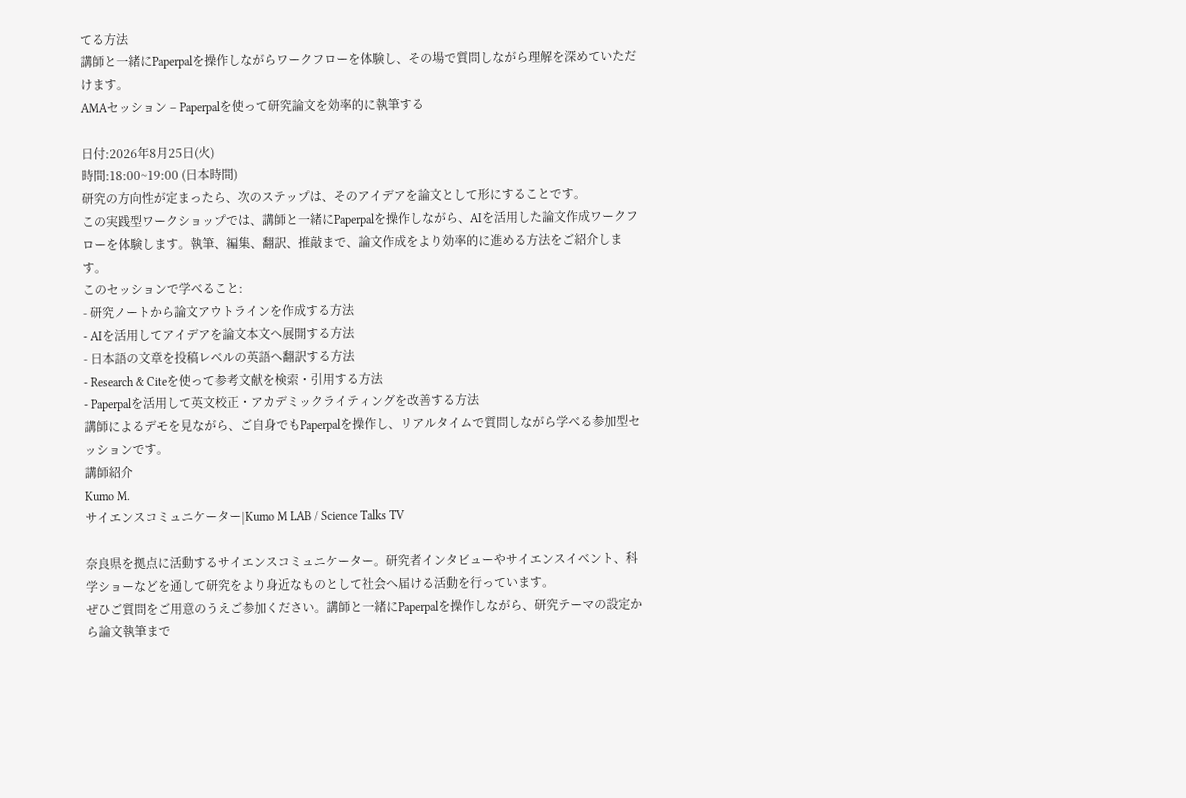てる方法
講師と一緒にPaperpalを操作しながらワークフローを体験し、その場で質問しながら理解を深めていただけます。
AMAセッション – Paperpalを使って研究論文を効率的に執筆する

日付:2026年8月25日(火)
時間:18:00~19:00 (日本時間)
研究の方向性が定まったら、次のステップは、そのアイデアを論文として形にすることです。
この実践型ワークショップでは、講師と一緒にPaperpalを操作しながら、AIを活用した論文作成ワークフローを体験します。執筆、編集、翻訳、推敲まで、論文作成をより効率的に進める方法をご紹介します。
このセッションで学べること:
- 研究ノートから論文アウトラインを作成する方法
- AIを活用してアイデアを論文本文へ展開する方法
- 日本語の文章を投稿レベルの英語へ翻訳する方法
- Research & Citeを使って参考文献を検索・引用する方法
- Paperpalを活用して英文校正・アカデミックライティングを改善する方法
講師によるデモを見ながら、ご自身でもPaperpalを操作し、リアルタイムで質問しながら学べる参加型セッションです。
講師紹介
Kumo M.
サイエンスコミュニケーター|Kumo M LAB / Science Talks TV

奈良県を拠点に活動するサイエンスコミュニケーター。研究者インタビューやサイエンスイベント、科学ショーなどを通して研究をより身近なものとして社会へ届ける活動を行っています。
ぜひご質問をご用意のうえご参加ください。講師と一緒にPaperpalを操作しながら、研究テーマの設定から論文執筆まで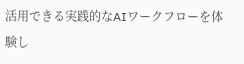活用できる実践的なAIワークフローを体験し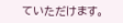ていただけます。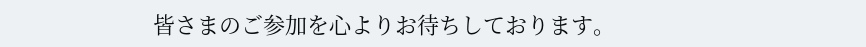皆さまのご参加を心よりお待ちしております。